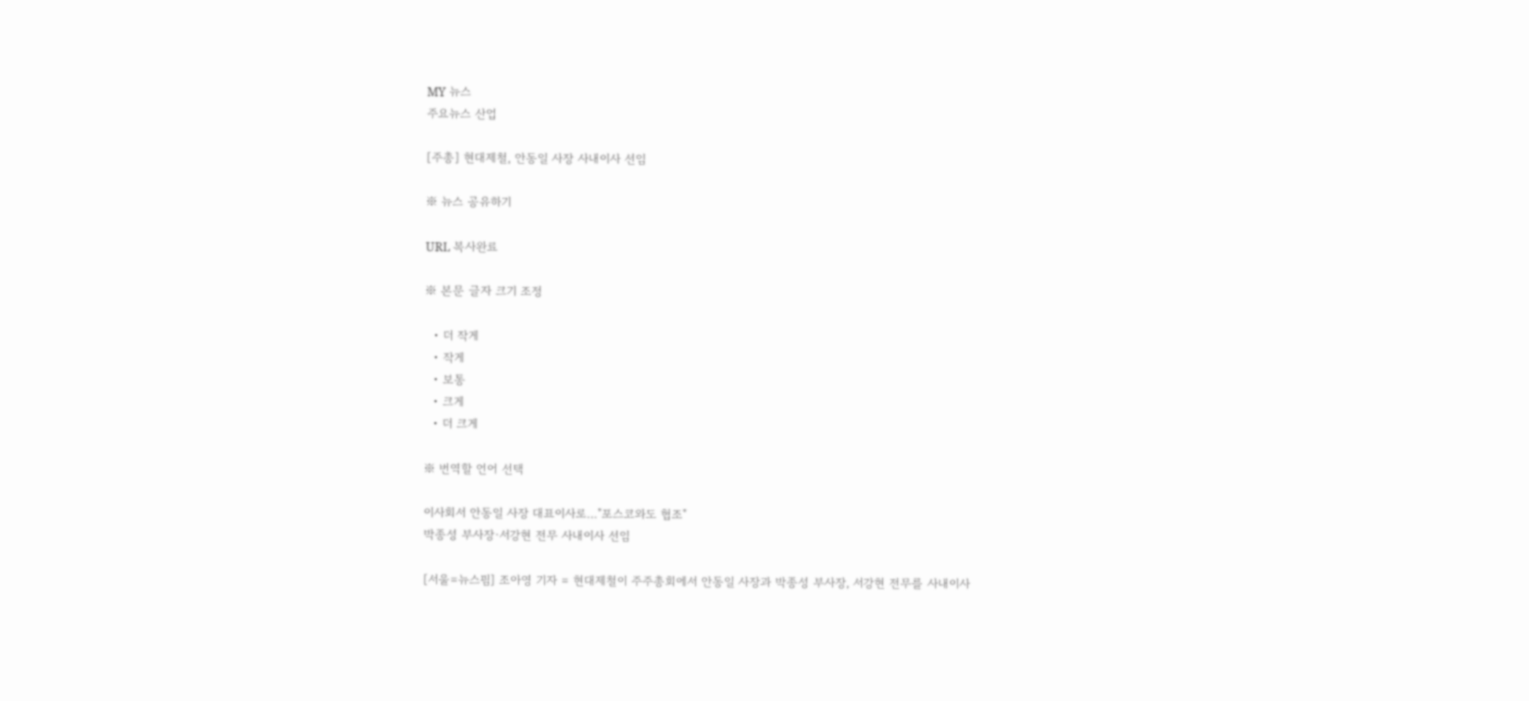MY 뉴스
주요뉴스 산업

[주총] 현대제철, 안동일 사장 사내이사 선임

※ 뉴스 공유하기

URL 복사완료

※ 본문 글자 크기 조정

  • 더 작게
  • 작게
  • 보통
  • 크게
  • 더 크게

※ 번역할 언어 선택

이사회서 안동일 사장 대표이사로…"포스코와도 협조"
박종성 부사장·서강현 전무 사내이사 선임

[서울=뉴스핌] 조아영 기자 = 현대제철이 주주총회에서 안동일 사장과 박종성 부사장, 서강현 전무를 사내이사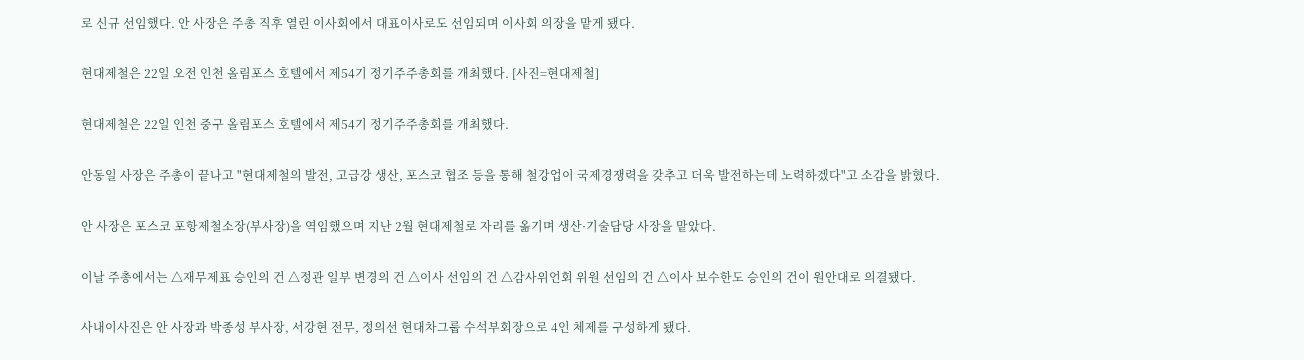로 신규 선임했다. 안 사장은 주총 직후 열린 이사회에서 대표이사로도 선임되며 이사회 의장을 맡게 됐다.

현대제철은 22일 오전 인천 올림포스 호텔에서 제54기 정기주주총회를 개최했다. [사진=현대제철]

현대제철은 22일 인천 중구 올림포스 호텔에서 제54기 정기주주총회를 개최했다.

안동일 사장은 주총이 끝나고 "현대제철의 발전, 고급강 생산, 포스코 협조 등을 통해 철강업이 국제경쟁력을 갖추고 더욱 발전하는데 노력하겠다"고 소감을 밝혔다.

안 사장은 포스코 포항제철소장(부사장)을 역임했으며 지난 2월 현대제철로 자리를 옮기며 생산·기술담당 사장을 맡았다.

이날 주총에서는 △재무제표 승인의 건 △정관 일부 변경의 건 △이사 선임의 건 △감사위언회 위원 선임의 건 △이사 보수한도 승인의 건이 원안대로 의결됐다.

사내이사진은 안 사장과 박종성 부사장, 서강현 전무, 정의선 현대차그룹 수석부회장으로 4인 체제를 구성하게 됐다.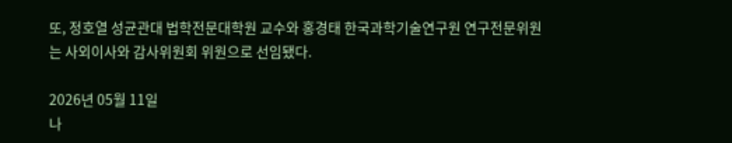또, 정호열 성균관대 법학전문대학원 교수와 홍경태 한국과학기술연구원 연구전문위원는 사외이사와 감사위원회 위원으로 선임됐다.

2026년 05월 11일
나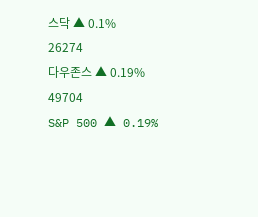스닥 ▲ 0.1%
26274
다우존스 ▲ 0.19%
49704
S&P 500 ▲ 0.19%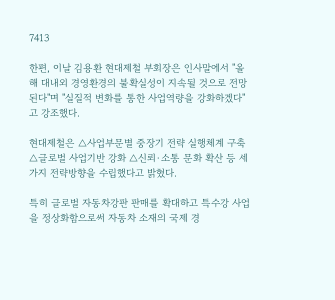7413

한편, 이날 김용환 현대제철 부회장은 인사말에서 "올해 대내외 경영환경의 불확실성이 지속될 것으로 전망된다"며 "실질적 변화를 통한 사업역량을 강화하겠다"고 강조했다.

현대제철은 △사업부문별 중장기 전략 실행체계 구축 △글로벌 사업기반 강화 △신뢰·소통 문화 확산 등 세가지 전략방향을 수립했다고 밝혔다.

특히 글로벌 자동차강판 판매를 확대하고 특수강 사업을 정상화함으로써 자동차 소재의 국제 경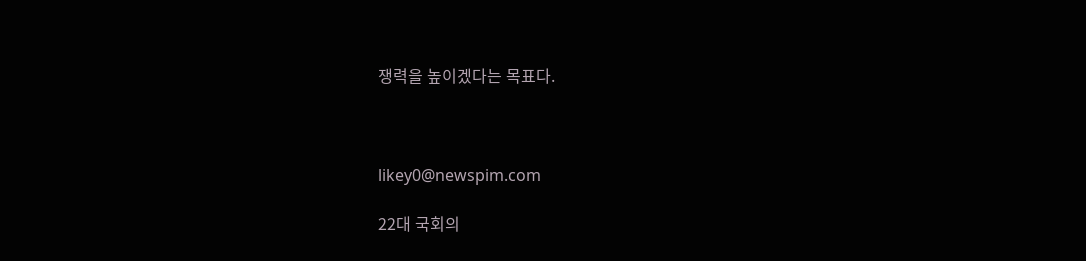쟁력을 높이겠다는 목표다.



likey0@newspim.com

22대 국회의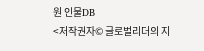원 인물DB
<저작권자© 글로벌리더의 지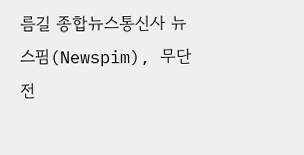름길 종합뉴스통신사 뉴스핌(Newspim), 무단 전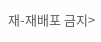재-재배포 금지>